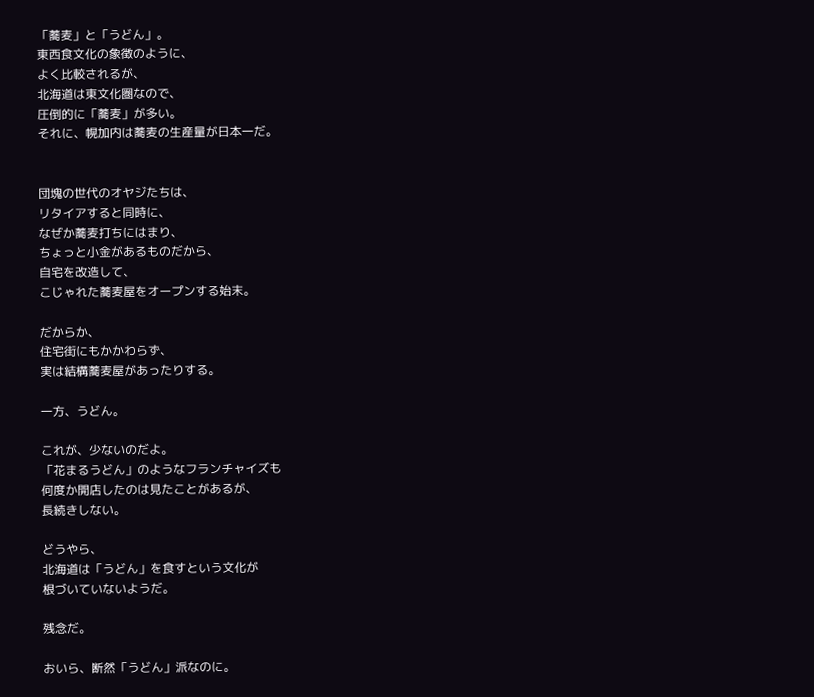「蕎麦」と「うどん」。
東西食文化の象徴のように、
よく比較されるが、
北海道は東文化圏なので、
圧倒的に「蕎麦」が多い。
それに、幌加内は蕎麦の生産量が日本一だ。


団塊の世代のオヤジたちは、
リタイアすると同時に、
なぜか蕎麦打ちにはまり、
ちょっと小金があるものだから、
自宅を改造して、
こじゃれた蕎麦屋をオープンする始末。

だからか、
住宅街にもかかわらず、
実は結構蕎麦屋があったりする。

一方、うどん。

これが、少ないのだよ。
「花まるうどん」のようなフランチャイズも
何度か開店したのは見たことがあるが、
長続きしない。

どうやら、
北海道は「うどん」を食すという文化が
根づいていないようだ。

残念だ。

おいら、断然「うどん」派なのに。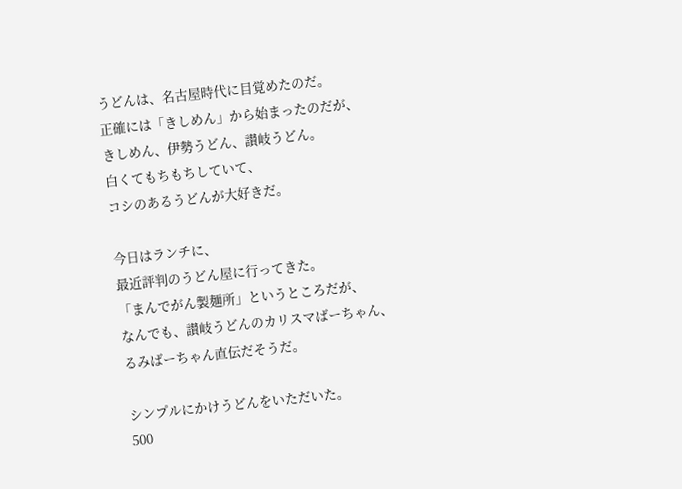うどんは、名古屋時代に目覚めたのだ。
正確には「きしめん」から始まったのだが、
きしめん、伊勢うどん、讃岐うどん。
白くてもちもちしていて、
コシのあるうどんが大好きだ。

今日はランチに、
最近評判のうどん屋に行ってきた。
「まんでがん製麺所」というところだが、
なんでも、讃岐うどんのカリスマばーちゃん、
るみばーちゃん直伝だそうだ。

シンプルにかけうどんをいただいた。
500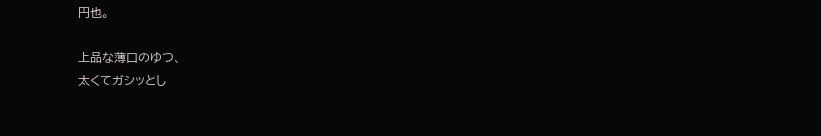円也。

上品な薄口のゆつ、
太くてガシッとし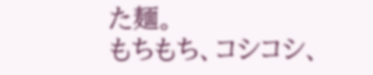た麺。
もちもち、コシコシ、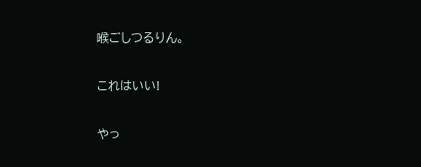喉ごしつるりん。

これはいい!

やっ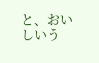と、おいしいう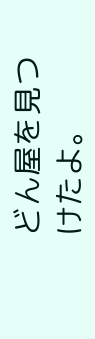どん屋を見つけたよ。